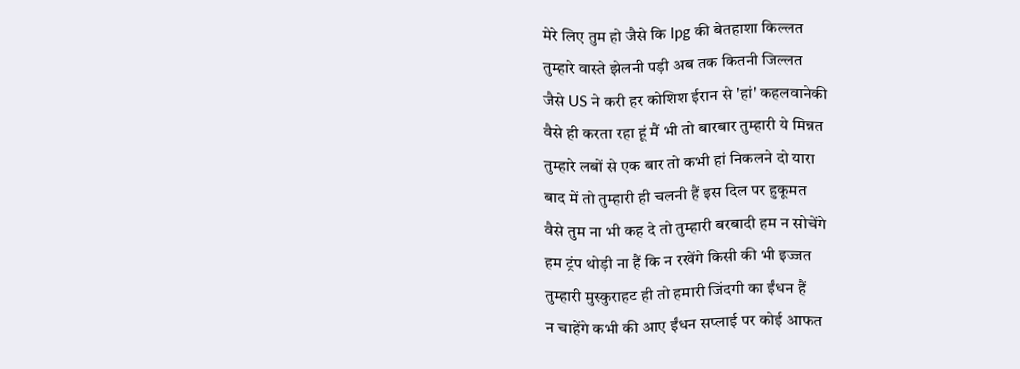मेरे लिए तुम हो जैसे कि lpg की बेतहाशा किल्लत
तुम्हारे वास्ते झेलनी पड़ी अब तक कितनी जिल्लत
जैसे US ने करी हर कोशिश ईरान से 'हां' कहलवानेकी
वैसे ही करता रहा हूं मैं भी तो बारबार तुम्हारी ये मिन्नत
तुम्हारे लबों से एक बार तो कभी हां निकलने दो यारा
बाद में तो तुम्हारी ही चलनी हैं इस दिल पर हुकूमत
वैसे तुम ना भी कह दे तो तुम्हारी बरबादी हम न सोचेंगे
हम ट्रंप थोड़ी ना हैं कि न रखेंगे किसी की भी इज्जत
तुम्हारी मुस्कुराहट ही तो हमारी जिंदगी का ईंधन हैं
न चाहेंगे कभी की आए ईंधन सप्लाई पर कोई आफत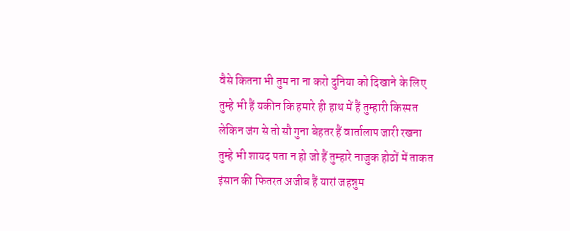वैसे कितना भी तुम ना ना करो दुनिया को दिखाने के लिए
तुम्हे भी हैं यकीन कि हमारे ही हाथ में हैं तुम्हारी किस्मत
लेकिन जंग से तो सौ गुना बेहतर हैं वार्तालाप जारी रखना
तुम्हे भी शायद पता न हो जो हैं तुम्हारे नाजुक होठों में ताकत
इंसान की फितरत अजीब हैं यारां जहन्नुम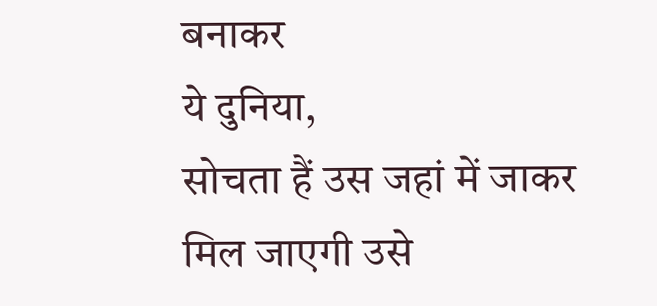बनाकर
ये दुनिया,
सोचता हैं उस जहां में जाकर मिल जाएगी उसे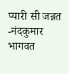प्यारी सी जन्नत
-नंदकुमार भागवत